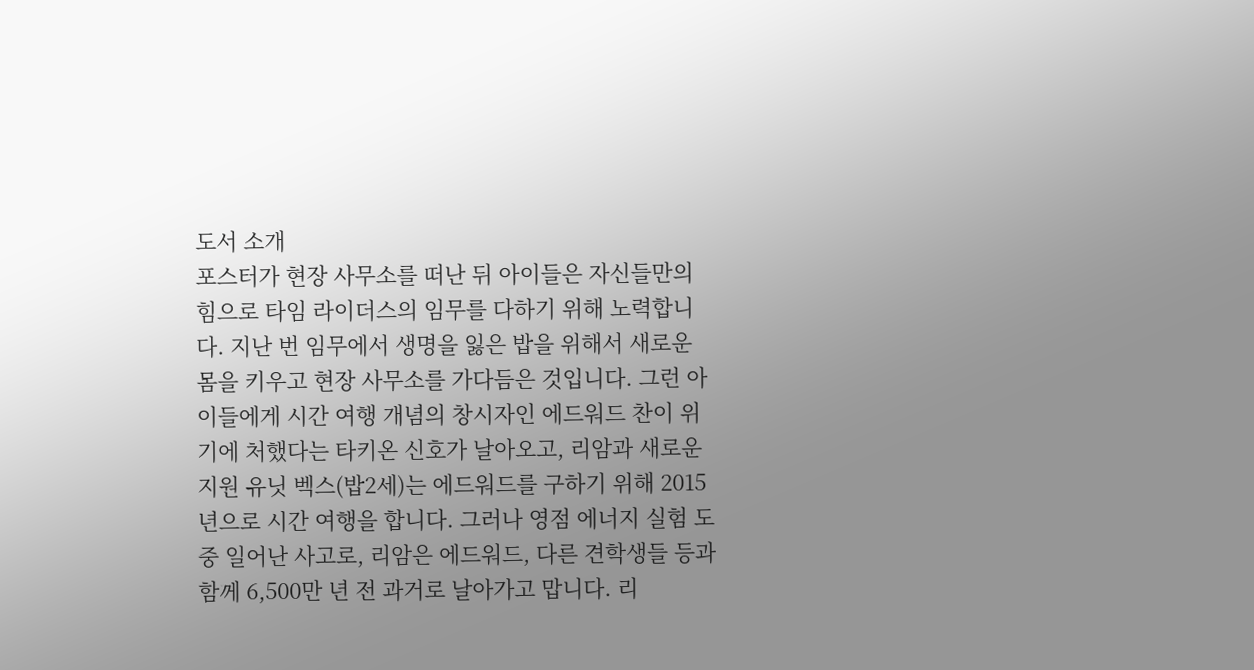도서 소개
포스터가 현장 사무소를 떠난 뒤 아이들은 자신들만의 힘으로 타임 라이더스의 임무를 다하기 위해 노력합니다. 지난 번 임무에서 생명을 잃은 밥을 위해서 새로운 몸을 키우고 현장 사무소를 가다듬은 것입니다. 그런 아이들에게 시간 여행 개념의 창시자인 에드워드 찬이 위기에 처했다는 타키온 신호가 날아오고, 리암과 새로운 지원 유닛 벡스(밥2세)는 에드워드를 구하기 위해 2015년으로 시간 여행을 합니다. 그러나 영점 에너지 실험 도중 일어난 사고로, 리암은 에드워드, 다른 견학생들 등과 함께 6,500만 년 전 과거로 날아가고 맙니다. 리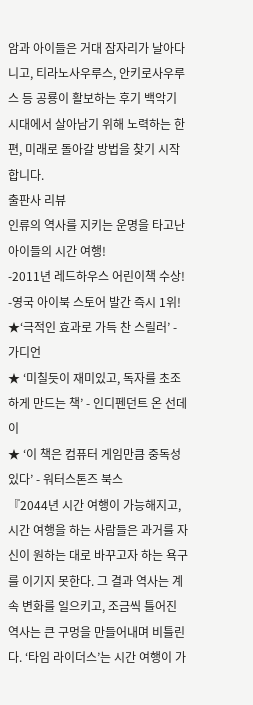암과 아이들은 거대 잠자리가 날아다니고, 티라노사우루스, 안키로사우루스 등 공룡이 활보하는 후기 백악기 시대에서 살아남기 위해 노력하는 한편, 미래로 돌아갈 방법을 찾기 시작합니다.
출판사 리뷰
인류의 역사를 지키는 운명을 타고난
아이들의 시간 여행!
-2011년 레드하우스 어린이책 수상!
-영국 아이북 스토어 발간 즉시 1위!
★‘극적인 효과로 가득 찬 스릴러’ - 가디언
★ ‘미칠듯이 재미있고, 독자를 초조하게 만드는 책’ - 인디펜던트 온 선데이
★ ‘이 책은 컴퓨터 게임만큼 중독성 있다’ - 워터스톤즈 북스
『2044년 시간 여행이 가능해지고, 시간 여행을 하는 사람들은 과거를 자신이 원하는 대로 바꾸고자 하는 욕구를 이기지 못한다. 그 결과 역사는 계속 변화를 일으키고, 조금씩 틀어진 역사는 큰 구멍을 만들어내며 비틀린다. ‘타임 라이더스’는 시간 여행이 가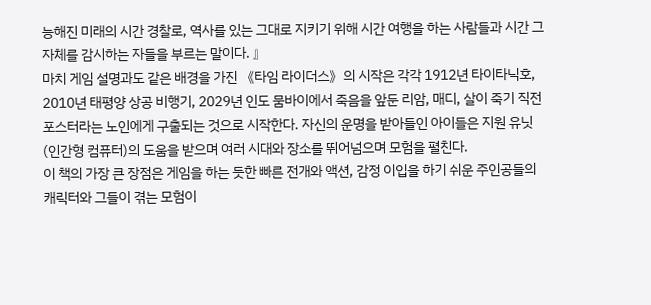능해진 미래의 시간 경찰로, 역사를 있는 그대로 지키기 위해 시간 여행을 하는 사람들과 시간 그 자체를 감시하는 자들을 부르는 말이다. 』
마치 게임 설명과도 같은 배경을 가진 《타임 라이더스》의 시작은 각각 1912년 타이타닉호, 2010년 태평양 상공 비행기, 2029년 인도 뭄바이에서 죽음을 앞둔 리암, 매디, 살이 죽기 직전 포스터라는 노인에게 구출되는 것으로 시작한다. 자신의 운명을 받아들인 아이들은 지원 유닛(인간형 컴퓨터)의 도움을 받으며 여러 시대와 장소를 뛰어넘으며 모험을 펼친다.
이 책의 가장 큰 장점은 게임을 하는 듯한 빠른 전개와 액션, 감정 이입을 하기 쉬운 주인공들의 캐릭터와 그들이 겪는 모험이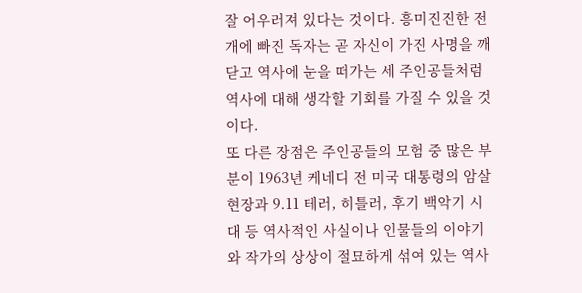잘 어우러져 있다는 것이다. 흥미진진한 전개에 빠진 독자는 곧 자신이 가진 사명을 깨닫고 역사에 눈을 떠가는 세 주인공들처럼 역사에 대해 생각할 기회를 가질 수 있을 것이다.
또 다른 장점은 주인공들의 모험 중 많은 부분이 1963년 케네디 전 미국 대통령의 암살 현장과 9.11 테러, 히틀러, 후기 백악기 시대 등 역사적인 사실이나 인물들의 이야기와 작가의 상상이 절묘하게 섞여 있는 역사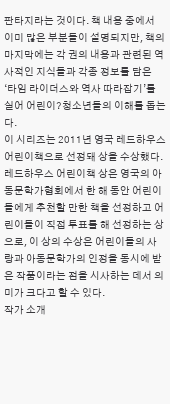판타지라는 것이다. 책 내용 중에서 이미 많은 부분들이 설명되지만, 책의 마지막에는 각 권의 내용과 관련된 역사적인 지식들과 각종 정보를 담은 ‘타임 라이더스와 역사 따라잡기’를 실어 어린이?청소년들의 이해를 돕는다.
이 시리즈는 2011년 영국 레드하우스 어린이책으로 선정돼 상을 수상했다. 레드하우스 어린이책 상은 영국의 아동문학가협회에서 한 해 동안 어린이들에게 추천할 만한 책을 선정하고 어린이들이 직접 투표를 해 선정하는 상으로, 이 상의 수상은 어린이들의 사랑과 아동문학가의 인정을 동시에 받은 작품이라는 점을 시사하는 데서 의미가 크다고 할 수 있다.
작가 소개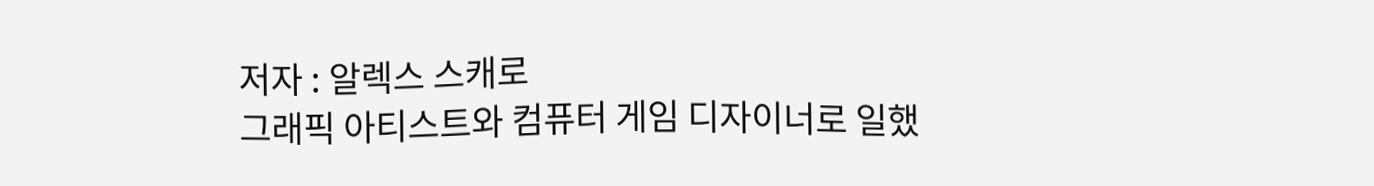저자 : 알렉스 스캐로
그래픽 아티스트와 컴퓨터 게임 디자이너로 일했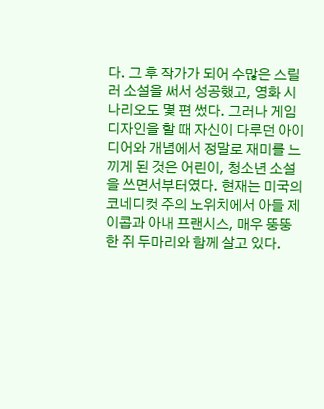다. 그 후 작가가 되어 수많은 스릴러 소설을 써서 성공했고, 영화 시나리오도 몇 편 썼다. 그러나 게임 디자인을 할 때 자신이 다루던 아이디어와 개념에서 정말로 재미를 느끼게 된 것은 어린이, 청소년 소설을 쓰면서부터였다. 현재는 미국의 코네디컷 주의 노위치에서 아들 제이콥과 아내 프랜시스, 매우 뚱뚱한 쥐 두마리와 함께 살고 있다.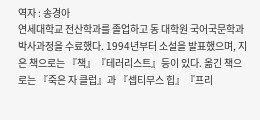역자 : 송경아
연세대학교 전산학과를 졸업하고 동 대학원 국어국문학과 박사과정을 수료했다. 1994년부터 소설을 발표했으며, 지은 책으로는 『책』『테러리스트』등이 있다. 옮긴 책으로는 『죽은 자 클럽』과 『셉티무스 힙』『프리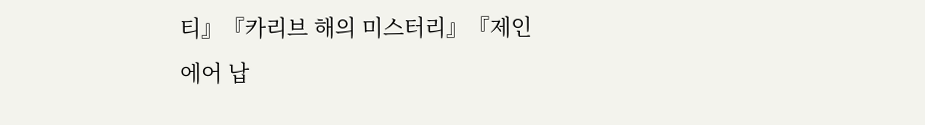티』『카리브 해의 미스터리』『제인 에어 납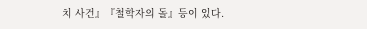치 사건』『철학자의 돌』등이 있다.